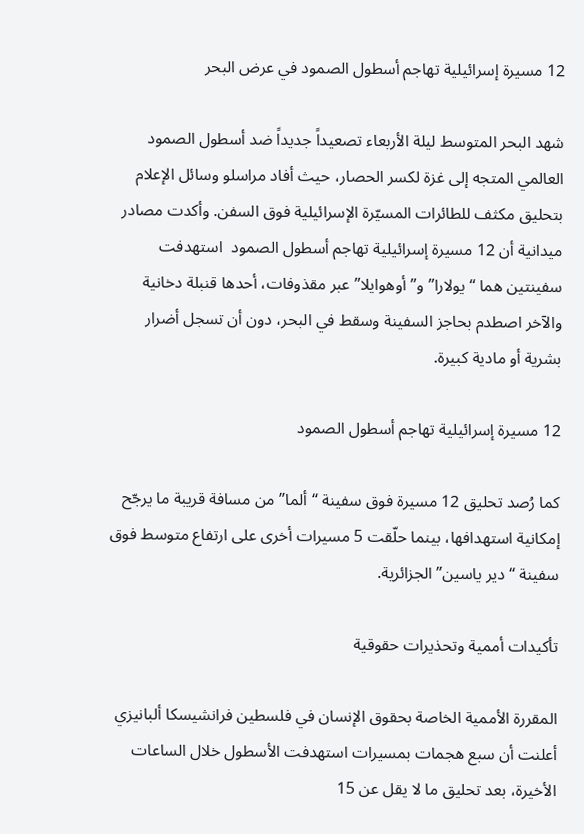12 مسيرة إسرائيلية تهاجم أسطول الصمود في عرض البحر

شهد البحر المتوسط ليلة الأربعاء تصعيداً جديداً ضد أسطول الصمود العالمي المتجه إلى غزة لكسر الحصار، حيث أفاد مراسلو وسائل الإعلام بتحليق مكثف للطائرات المسيّرة الإسرائيلية فوق السفن. وأكدت مصادر ميدانية أن 12 مسيرة إسرائيلية تهاجم أسطول الصمود  استهدفت سفينتين هما “يولارا” و”أوهوايلا” عبر مقذوفات، أحدها قنبلة دخانية والآخر اصطدم بحاجز السفينة وسقط في البحر، دون أن تسجل أضرار بشرية أو مادية كبيرة.

12 مسيرة إسرائيلية تهاجم أسطول الصمود

كما رُصد تحليق 12 مسيرة فوق سفينة “ألما” من مسافة قريبة ما يرجّح إمكانية استهدافها، بينما حلّقت 5 مسيرات أخرى على ارتفاع متوسط فوق سفينة “دير ياسين” الجزائرية.

تأكيدات أممية وتحذيرات حقوقية

المقررة الأممية الخاصة بحقوق الإنسان في فلسطين فرانشيسكا ألبانيزي أعلنت أن سبع هجمات بمسيرات استهدفت الأسطول خلال الساعات الأخيرة، بعد تحليق ما لا يقل عن 15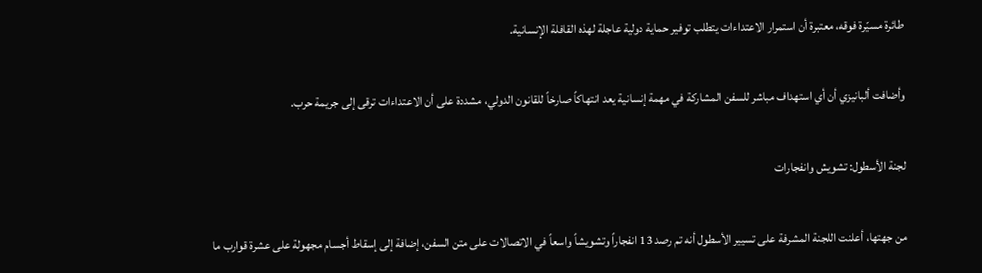طائرة مسيّرة فوقه، معتبرة أن استمرار الاعتداءات يتطلب توفير حماية دولية عاجلة لهذه القافلة الإنسانية.

وأضافت ألبانيزي أن أي استهداف مباشر للسفن المشاركة في مهمة إنسانية يعد انتهاكاً صارخاً للقانون الدولي، مشددة على أن الاعتداءات ترقى إلى جريمة حرب.

لجنة الأسطول: تشويش وانفجارات

من جهتها، أعلنت اللجنة المشرفة على تسيير الأسطول أنه تم رصد 13 انفجاراً وتشويشاً واسعاً في الاتصالات على متن السفن، إضافة إلى إسقاط أجسام مجهولة على عشرة قوارب ما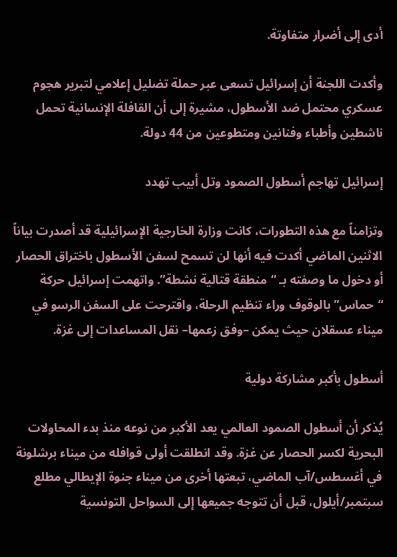أدى إلى أضرار متفاوتة.

وأكدت اللجنة أن إسرائيل تسعى عبر حملة تضليل إعلامي لتبرير هجوم عسكري محتمل ضد الأسطول، مشيرة إلى أن القافلة الإنسانية تحمل ناشطين وأطباء وفنانين ومتطوعين من 44 دولة.

إسرائيل تهاجم أسطول الصمود وتل أبيب تهدد

وتزامناً مع هذه التطورات، كانت وزارة الخارجية الإسرائيلية قد أصدرت بياناً الاثنين الماضي أكدت فيه أنها لن تسمح لسفن الأسطول باختراق الحصار أو دخول ما وصفته بـ “منطقة قتالية نشطة”. واتهمت إسرائيل حركة “حماس” بالوقوف وراء تنظيم الرحلة، واقترحت على السفن الرسو في ميناء عسقلان حيث يمكن –وفق زعمها– نقل المساعدات إلى غزة.

أسطول بأكبر مشاركة دولية

يُذكر أن أسطول الصمود العالمي يعد الأكبر من نوعه منذ بدء المحاولات البحرية لكسر الحصار عن غزة. وقد انطلقت أولى قوافله من ميناء برشلونة في أغسطس/آب الماضي، تبعتها أخرى من ميناء جنوة الإيطالي مطلع سبتمبر/أيلول، قبل أن تتوجه جميعها إلى السواحل التونسية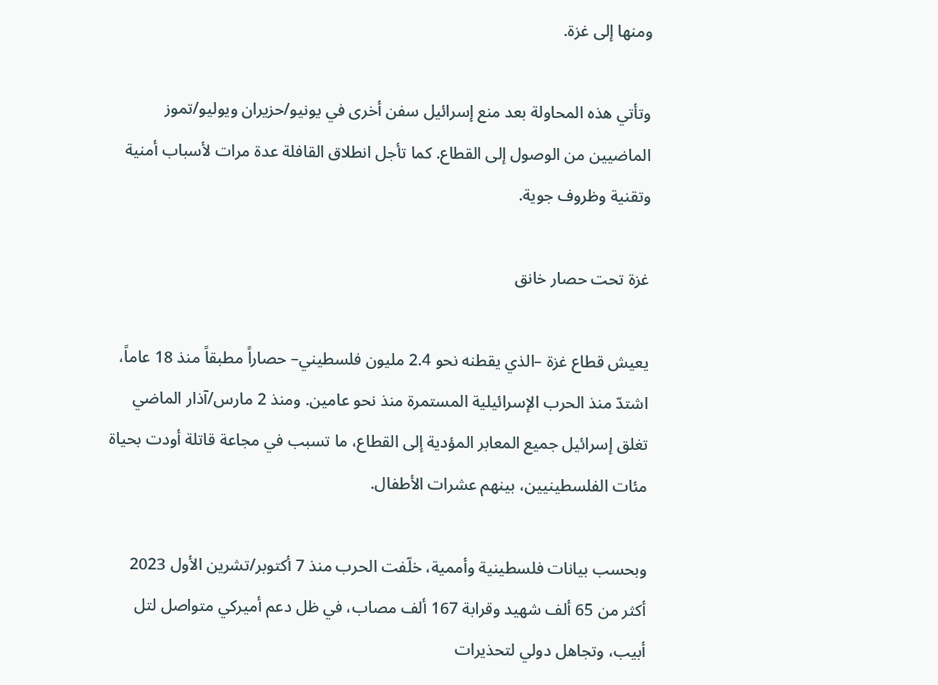ومنها إلى غزة.

وتأتي هذه المحاولة بعد منع إسرائيل سفن أخرى في يونيو/حزيران ويوليو/تموز الماضيين من الوصول إلى القطاع. كما تأجل انطلاق القافلة عدة مرات لأسباب أمنية وتقنية وظروف جوية.

غزة تحت حصار خانق

يعيش قطاع غزة –الذي يقطنه نحو 2.4 مليون فلسطيني– حصاراً مطبقاً منذ 18 عاماً، اشتدّ منذ الحرب الإسرائيلية المستمرة منذ نحو عامين. ومنذ 2 مارس/آذار الماضي تغلق إسرائيل جميع المعابر المؤدية إلى القطاع، ما تسبب في مجاعة قاتلة أودت بحياة مئات الفلسطينيين، بينهم عشرات الأطفال.

وبحسب بيانات فلسطينية وأممية، خلّفت الحرب منذ 7 أكتوبر/تشرين الأول 2023 أكثر من 65 ألف شهيد وقرابة 167 ألف مصاب، في ظل دعم أميركي متواصل لتل أبيب، وتجاهل دولي لتحذيرات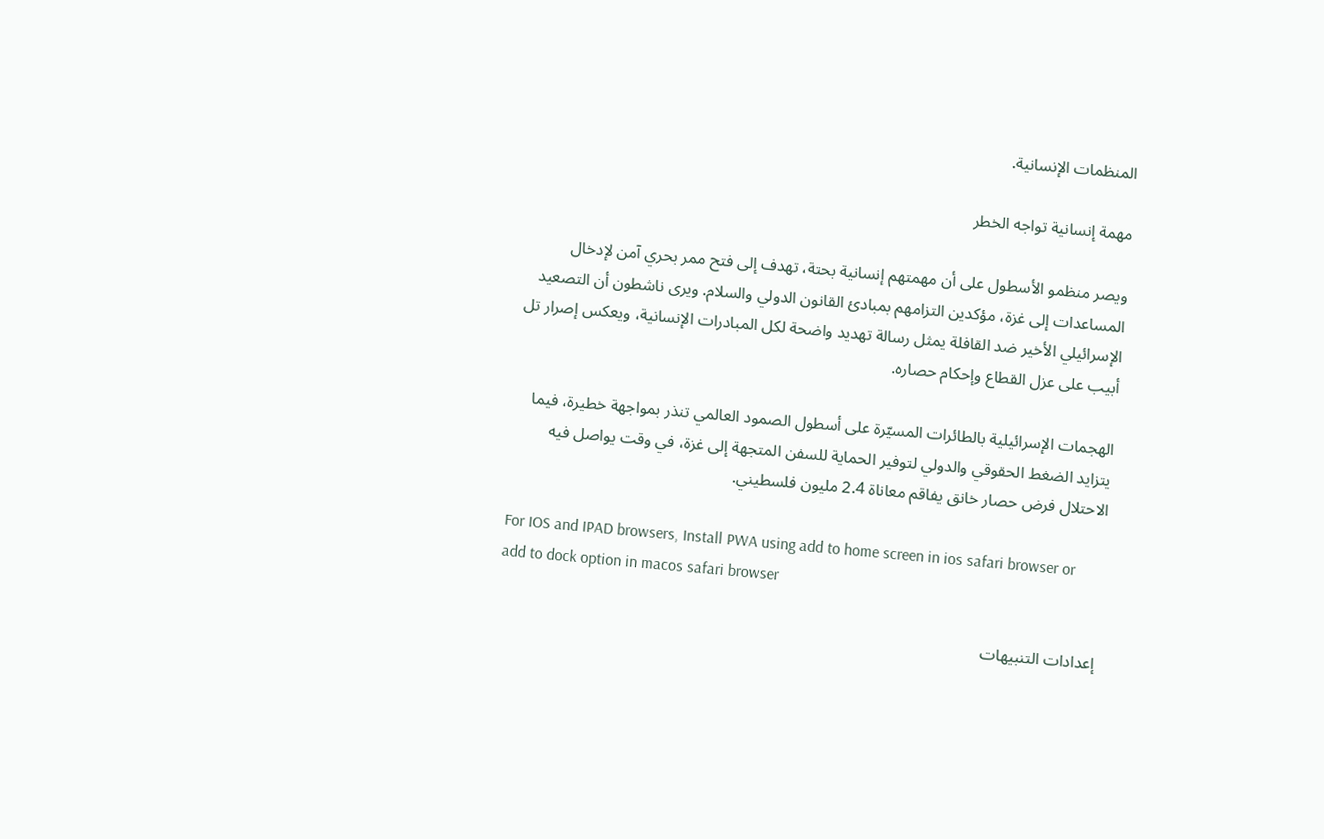المنظمات الإنسانية.

مهمة إنسانية تواجه الخطر

ويصر منظمو الأسطول على أن مهمتهم إنسانية بحتة، تهدف إلى فتح ممر بحري آمن لإدخال المساعدات إلى غزة، مؤكدين التزامهم بمبادئ القانون الدولي والسلام. ويرى ناشطون أن التصعيد الإسرائيلي الأخير ضد القافلة يمثل رسالة تهديد واضحة لكل المبادرات الإنسانية، ويعكس إصرار تل أبيب على عزل القطاع وإحكام حصاره.

الهجمات الإسرائيلية بالطائرات المسيّرة على أسطول الصمود العالمي تنذر بمواجهة خطيرة، فيما يتزايد الضغط الحقوقي والدولي لتوفير الحماية للسفن المتجهة إلى غزة، في وقت يواصل فيه الاحتلال فرض حصار خانق يفاقم معاناة 2.4 مليون فلسطيني.

For IOS and IPAD browsers, Install PWA using add to home screen in ios safari browser or add to dock option in macos safari browser

إعدادات التنبيهات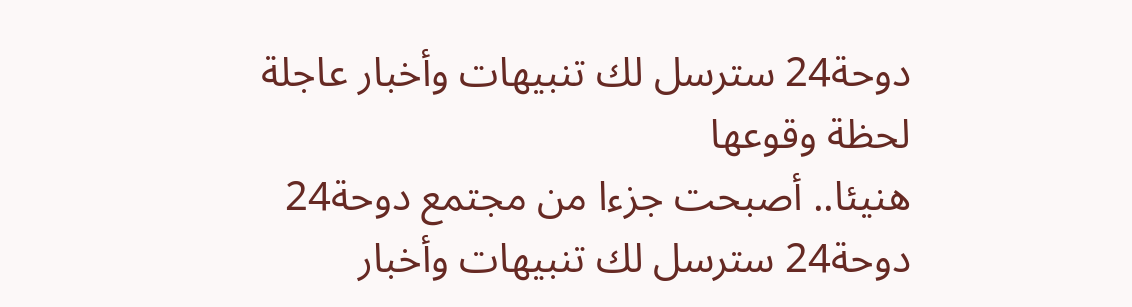دوحة24 سترسل لك تنبيهات وأخبار عاجلة لحظة وقوعها
هنيئا.. أصبحت جزءا من مجتمع دوحة24
دوحة24 سترسل لك تنبيهات وأخبار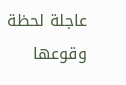عاجلة لحظة وقوعها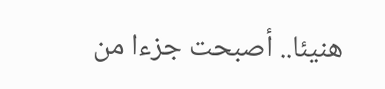هنيئا.. أصبحت جزءا من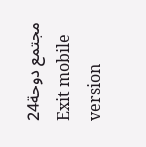مجتمع دوحة24
Exit mobile version